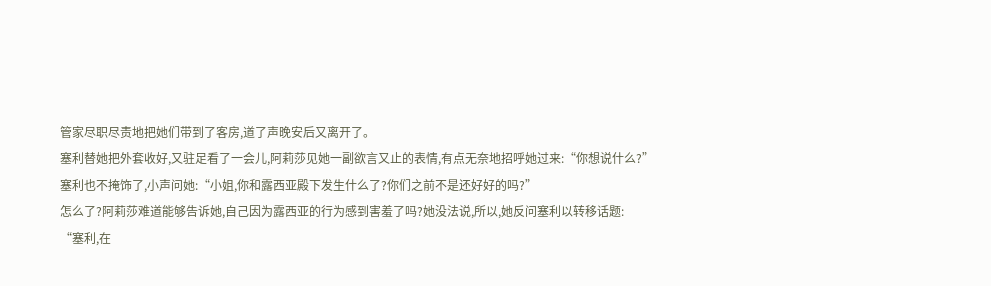管家尽职尽责地把她们带到了客房,道了声晚安后又离开了。
塞利替她把外套收好,又驻足看了一会儿,阿莉莎见她一副欲言又止的表情,有点无奈地招呼她过来:“你想说什么?”
塞利也不掩饰了,小声问她:“小姐,你和露西亚殿下发生什么了?你们之前不是还好好的吗?”
怎么了?阿莉莎难道能够告诉她,自己因为露西亚的行为感到害羞了吗?她没法说,所以,她反问塞利以转移话题:
“塞利,在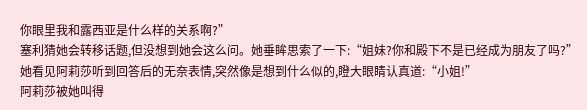你眼里我和露西亚是什么样的关系啊?”
塞利猜她会转移话题,但没想到她会这么问。她垂眸思索了一下:“姐妹?你和殿下不是已经成为朋友了吗?”
她看见阿莉莎听到回答后的无奈表情,突然像是想到什么似的,瞪大眼睛认真道:“小姐!”
阿莉莎被她叫得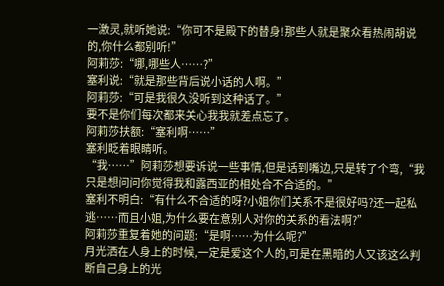一激灵,就听她说:“你可不是殿下的替身!那些人就是聚众看热闹胡说的,你什么都别听!”
阿莉莎:“哪,哪些人……?”
塞利说:“就是那些背后说小话的人啊。”
阿莉莎:“可是我很久没听到这种话了。”
要不是你们每次都来关心我我就差点忘了。
阿莉莎扶额:“塞利啊……”
塞利眨着眼睛听。
“我……”阿莉莎想要诉说一些事情,但是话到嘴边,只是转了个弯,“我只是想问问你觉得我和露西亚的相处合不合适的。”
塞利不明白:“有什么不合适的呀?小姐你们关系不是很好吗?还一起私逃……而且小姐,为什么要在意别人对你的关系的看法啊?”
阿莉莎重复着她的问题:“是啊……为什么呢?”
月光洒在人身上的时候,一定是爱这个人的,可是在黑暗的人又该这么判断自己身上的光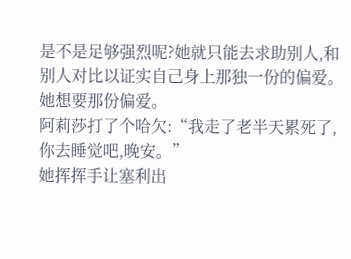是不是足够强烈呢?她就只能去求助别人,和别人对比以证实自己身上那独一份的偏爱。
她想要那份偏爱。
阿莉莎打了个哈欠:“我走了老半天累死了,你去睡觉吧,晚安。”
她挥挥手让塞利出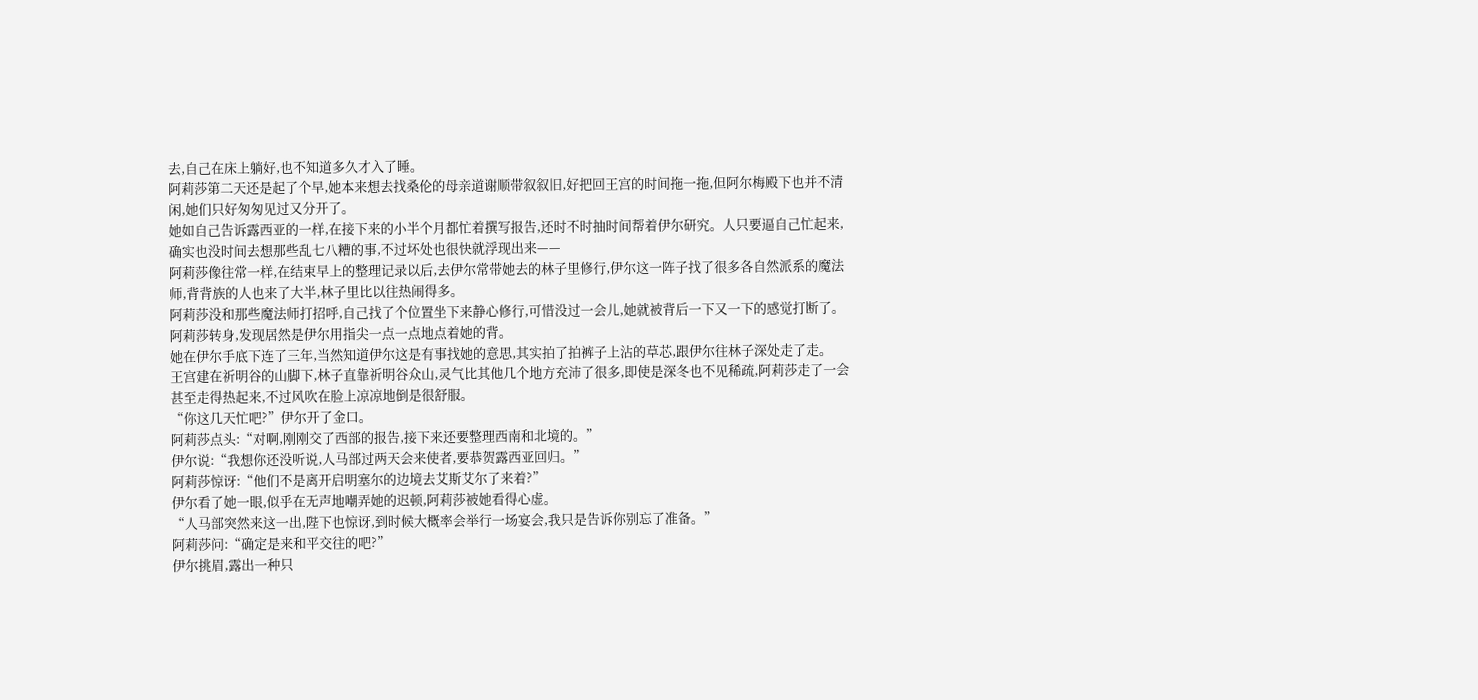去,自己在床上躺好,也不知道多久才入了睡。
阿莉莎第二天还是起了个早,她本来想去找桑伦的母亲道谢顺带叙叙旧,好把回王宫的时间拖一拖,但阿尔梅殿下也并不清闲,她们只好匆匆见过又分开了。
她如自己告诉露西亚的一样,在接下来的小半个月都忙着撰写报告,还时不时抽时间帮着伊尔研究。人只要逼自己忙起来,确实也没时间去想那些乱七八糟的事,不过坏处也很快就浮现出来——
阿莉莎像往常一样,在结束早上的整理记录以后,去伊尔常带她去的林子里修行,伊尔这一阵子找了很多各自然派系的魔法师,背背族的人也来了大半,林子里比以往热闹得多。
阿莉莎没和那些魔法师打招呼,自己找了个位置坐下来静心修行,可惜没过一会儿,她就被背后一下又一下的感觉打断了。阿莉莎转身,发现居然是伊尔用指尖一点一点地点着她的背。
她在伊尔手底下连了三年,当然知道伊尔这是有事找她的意思,其实拍了拍裤子上沾的草芯,跟伊尔往林子深处走了走。
王宫建在祈明谷的山脚下,林子直靠祈明谷众山,灵气比其他几个地方充沛了很多,即使是深冬也不见稀疏,阿莉莎走了一会甚至走得热起来,不过风吹在脸上凉凉地倒是很舒服。
“你这几天忙吧?”伊尔开了金口。
阿莉莎点头:“对啊,刚刚交了西部的报告,接下来还要整理西南和北境的。”
伊尔说:“我想你还没听说,人马部过两天会来使者,要恭贺露西亚回归。”
阿莉莎惊讶:“他们不是离开启明塞尔的边境去艾斯艾尔了来着?”
伊尔看了她一眼,似乎在无声地嘲弄她的迟顿,阿莉莎被她看得心虚。
“人马部突然来这一出,陛下也惊讶,到时候大概率会举行一场宴会,我只是告诉你别忘了准备。”
阿莉莎问:“确定是来和平交往的吧?”
伊尔挑眉,露出一种只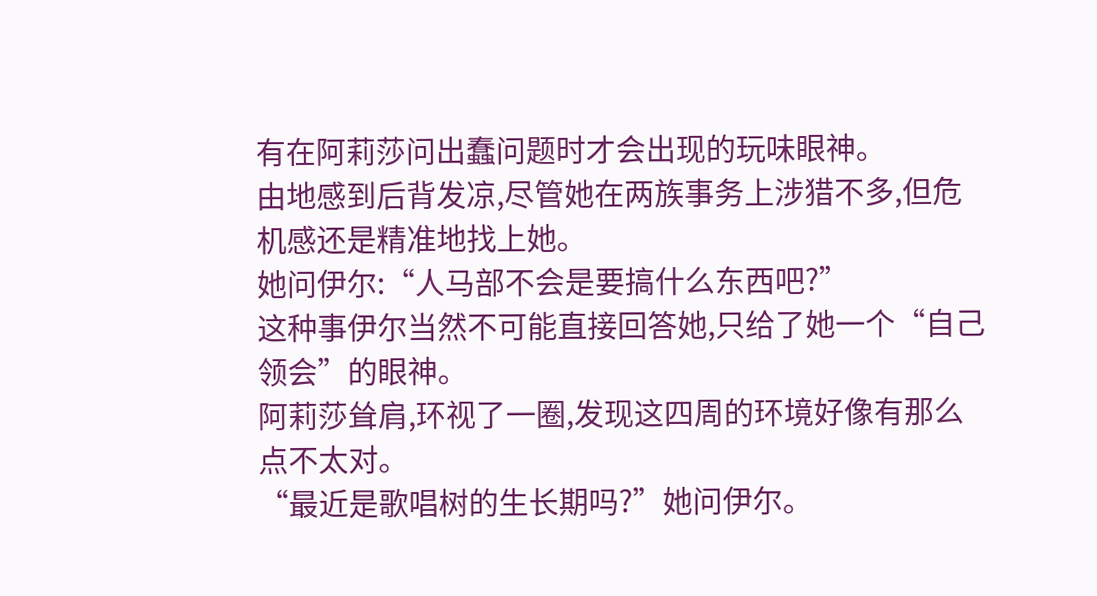有在阿莉莎问出蠢问题时才会出现的玩味眼神。
由地感到后背发凉,尽管她在两族事务上涉猎不多,但危机感还是精准地找上她。
她问伊尔:“人马部不会是要搞什么东西吧?”
这种事伊尔当然不可能直接回答她,只给了她一个“自己领会”的眼神。
阿莉莎耸肩,环视了一圈,发现这四周的环境好像有那么点不太对。
“最近是歌唱树的生长期吗?”她问伊尔。